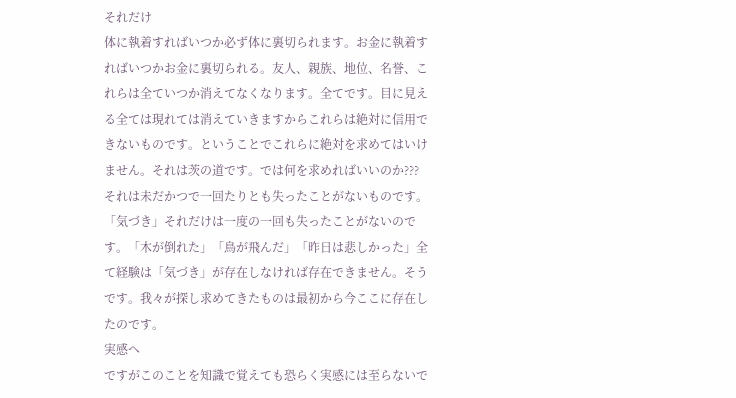それだけ
体に執着すればいつか必ず体に裏切られます。お金に執着すればいつかお金に裏切られる。友人、親族、地位、名誉、これらは全ていつか消えてなくなります。全てです。目に見える全ては現れては消えていきますからこれらは絶対に信用できないものです。ということでこれらに絶対を求めてはいけません。それは茨の道です。では何を求めればいいのか???それは未だかつで一回たりとも失ったことがないものです。「気づき」それだけは一度の一回も失ったことがないのです。「木が倒れた」「鳥が飛んだ」「昨日は悲しかった」全て経験は「気づき」が存在しなければ存在できません。そうです。我々が探し求めてきたものは最初から今ここに存在したのです。
実感へ
ですがこのことを知識で覚えても恐らく実感には至らないで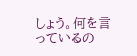しょう。何を言っているの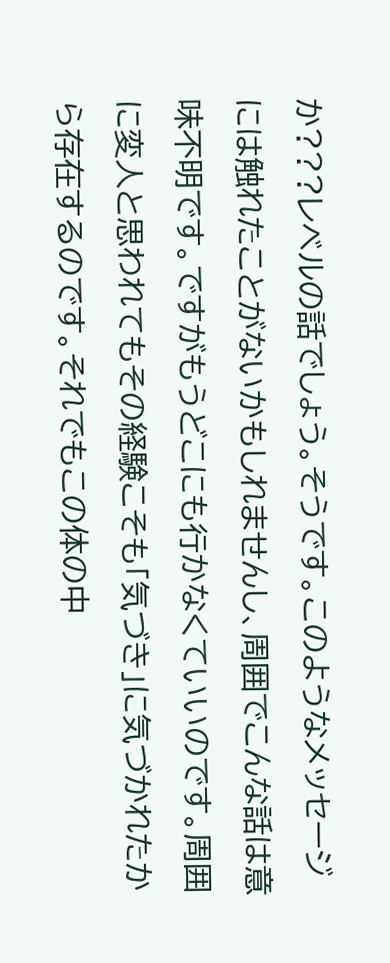か???レベルの話でしょう。そうです。このようなメッセージには触れたことがないかもしれませんし、周囲でこんな話は意味不明です。ですがもうどこにも行かなくていいのです。周囲に変人と思われてもその経験こそも「気づき」に気づかれたから存在するのです。それでもこの体の中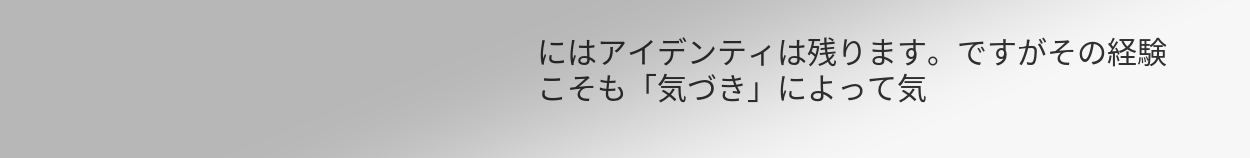にはアイデンティは残ります。ですがその経験こそも「気づき」によって気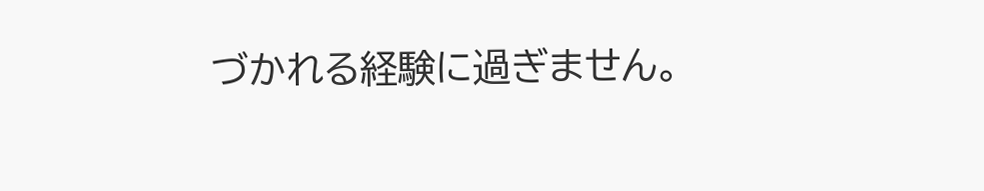づかれる経験に過ぎません。